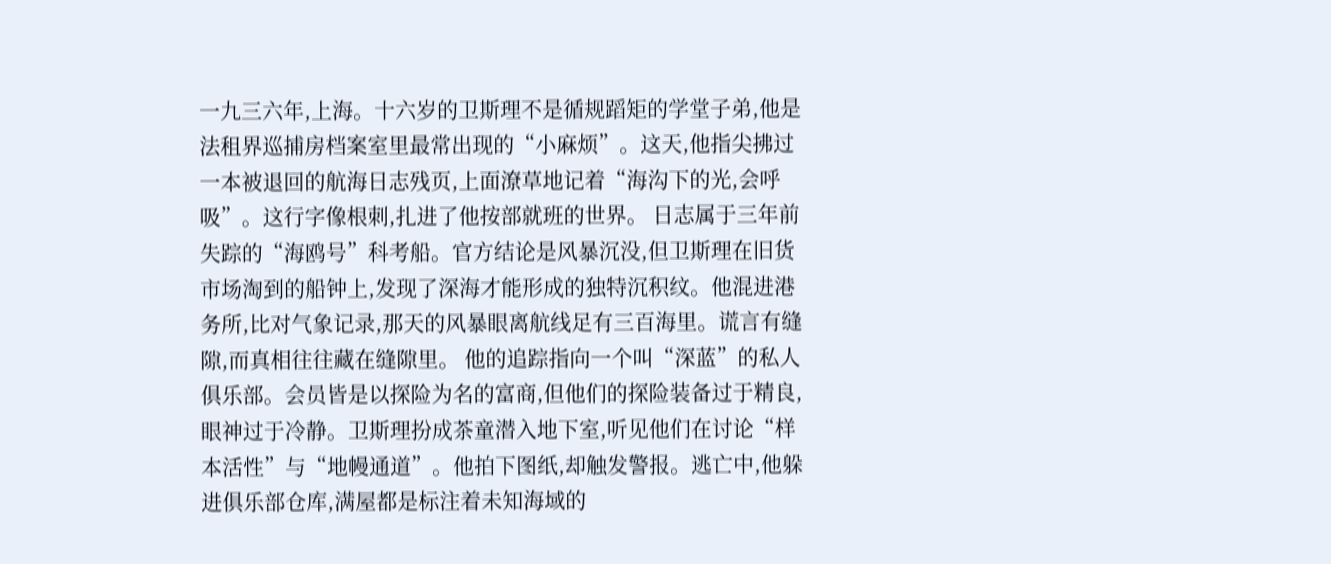一九三六年,上海。十六岁的卫斯理不是循规蹈矩的学堂子弟,他是法租界巡捕房档案室里最常出现的“小麻烦”。这天,他指尖拂过一本被退回的航海日志残页,上面潦草地记着“海沟下的光,会呼吸”。这行字像根刺,扎进了他按部就班的世界。 日志属于三年前失踪的“海鸥号”科考船。官方结论是风暴沉没,但卫斯理在旧货市场淘到的船钟上,发现了深海才能形成的独特沉积纹。他混进港务所,比对气象记录,那天的风暴眼离航线足有三百海里。谎言有缝隙,而真相往往藏在缝隙里。 他的追踪指向一个叫“深蓝”的私人俱乐部。会员皆是以探险为名的富商,但他们的探险装备过于精良,眼神过于冷静。卫斯理扮成茶童潜入地下室,听见他们在讨论“样本活性”与“地幔通道”。他拍下图纸,却触发警报。逃亡中,他躲进俱乐部仓库,满屋都是标注着未知海域的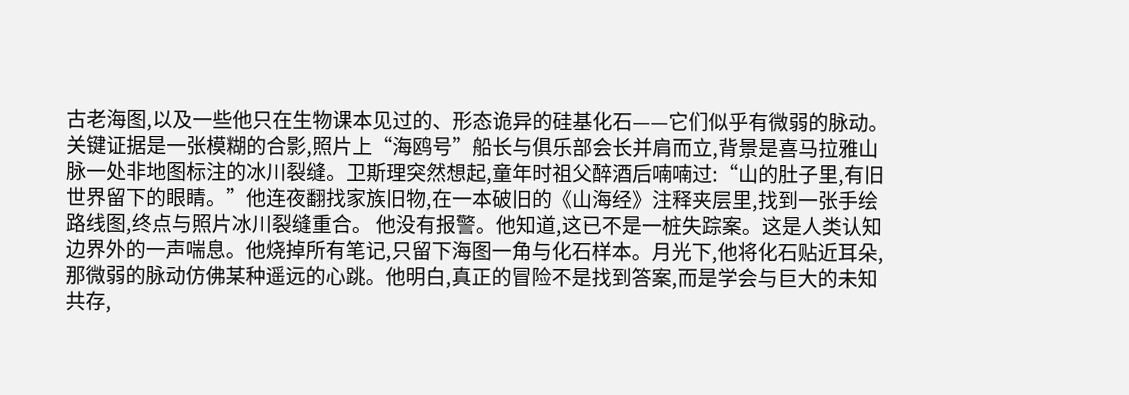古老海图,以及一些他只在生物课本见过的、形态诡异的硅基化石——它们似乎有微弱的脉动。 关键证据是一张模糊的合影,照片上“海鸥号”船长与俱乐部会长并肩而立,背景是喜马拉雅山脉一处非地图标注的冰川裂缝。卫斯理突然想起,童年时祖父醉酒后喃喃过:“山的肚子里,有旧世界留下的眼睛。”他连夜翻找家族旧物,在一本破旧的《山海经》注释夹层里,找到一张手绘路线图,终点与照片冰川裂缝重合。 他没有报警。他知道,这已不是一桩失踪案。这是人类认知边界外的一声喘息。他烧掉所有笔记,只留下海图一角与化石样本。月光下,他将化石贴近耳朵,那微弱的脉动仿佛某种遥远的心跳。他明白,真正的冒险不是找到答案,而是学会与巨大的未知共存,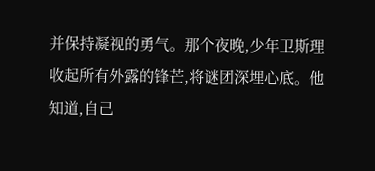并保持凝视的勇气。那个夜晚,少年卫斯理收起所有外露的锋芒,将谜团深埋心底。他知道,自己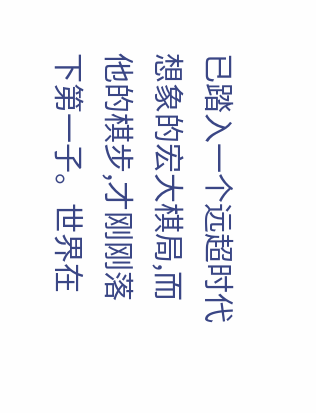已踏入一个远超时代想象的宏大棋局,而他的棋步,才刚刚落下第一子。世界在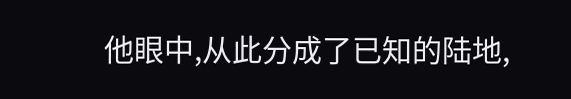他眼中,从此分成了已知的陆地,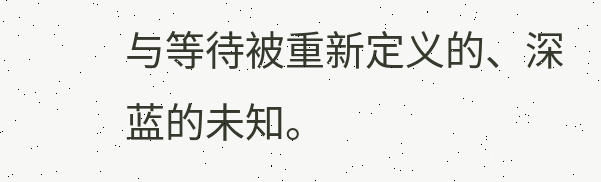与等待被重新定义的、深蓝的未知。